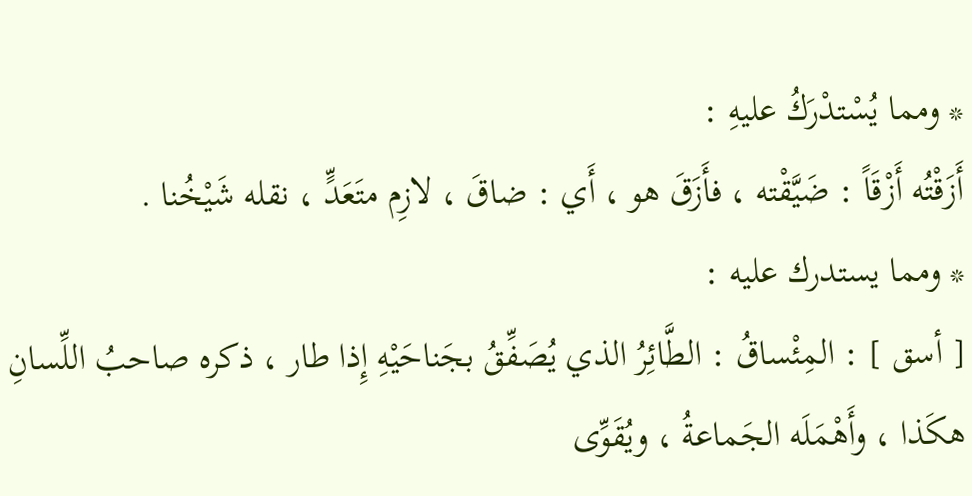* ومما يُسْتدْرَكُ عليهِ :
أَزَقْتُه أَزْقَاً : ضَيَّقْته ، فأَزَقَ هو ، أَي : ضاقَ ، لازِم متَعَدٍّ ، نقله شَيْخُنا .
* ومما يستدرك عليه :
[ أسق ] : المِئْساقُ : الطَّائِرُ الذي يُصَفِّقُ بجَناحَيْهِ إِذا طار ، ذكره صاحبُ اللِّسانِ هكَذا ، وأَهْمَلَه الجَماعةُ ، ويُقَوِّى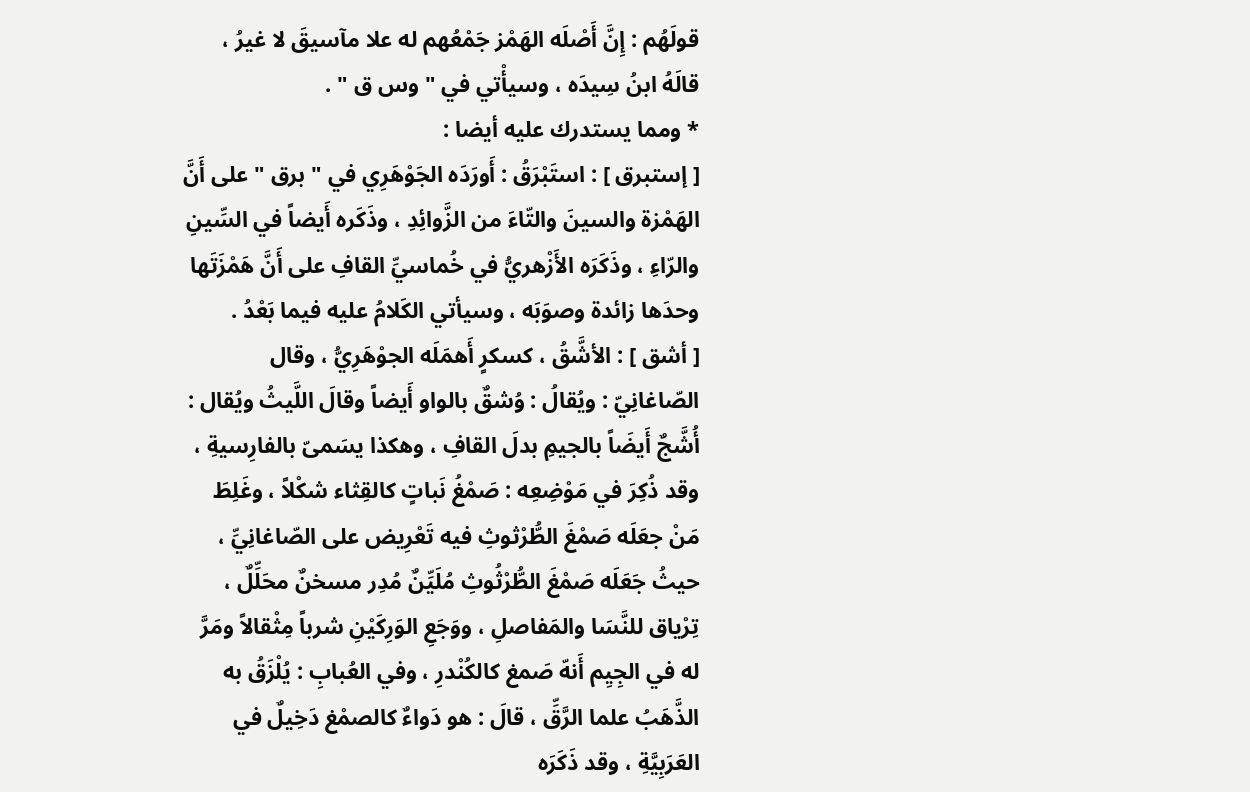قولَهُم : إِنَّ أَصْلَه الهَمْز جَمْعُهم له علا مآسيقَ لا غيرُ ، قالَهُ ابنُ سِيدَه ، وسيأْتي في " وس ق " .
* ومما يستدرك عليه أيضا :
[ إستبرق ] : استَبْرَقُ : أَورَدَه الجَوْهَرِي في " برق " على أَنَّ الهَمْزة والسينَ والتّاءَ من الزَّوائِدِ ، وذَكَره أَيضاً في السِّينِ والرّاءِ ، وذَكَرَه الأَزْهريُّ في خُماسيِّ القافِ على أَنَّ هَمْزَتَها وحدَها زائدة وصوَبَه ، وسيأتي الكَلامُ عليه فيما بَعْدُ .
[ أشق ] : الأشَّقُ ، كسكرٍ أَهمَلَه الجوْهَرِيُّ ، وقال الصّاغانِيّ : ويُقالُ : وُشقٌ بالواو أَيضاً وقالَ اللَّيثُ ويُقال : أُشَّجٌ أَيضَاً بالجيمِ بدلَ القافِ ، وهكذا يسَمىّ بالفارِسيةِ ، وقد ذُكِرَ في مَوْضِعِه : صَمْغُ نَباتٍ كالقِثاء شكْلاً ، وغَلِطَ مَنْ جعَلَه صَمْغَ الطُّرْثوثِ فيه تَعْرِيض على الصّاغانِيِّ ، حيثُ جَعَلَه صَمْغَ الطُّرْثُوثِ مُلَيِّنٌ مُدِر مسخنٌ محَلِّلٌ ، تِرْياق للنَّسَا والمَفاصلِ ، ووَجَعِ الوَرِكَيْنِ شرباً مِثْقالاً ومَرَّ له في الجِيِم أَنهّ صَمغ كالكُنْدرِ ، وفي العُبابِ : يُلْزَقُ به الذَّهَبُ علما الرَّقِّ ، قالَ : هو دَواءٌ كالصمْغ دَخِيلٌ في العَرَبِيَّةِ ، وقد ذَكَرَه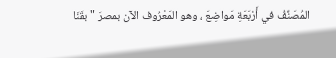المُصَنِّفُ في أَرْبَعَةِ مَواضِعَ ، وهو المَعْرُوف الآن بمصرَ " بقَنَا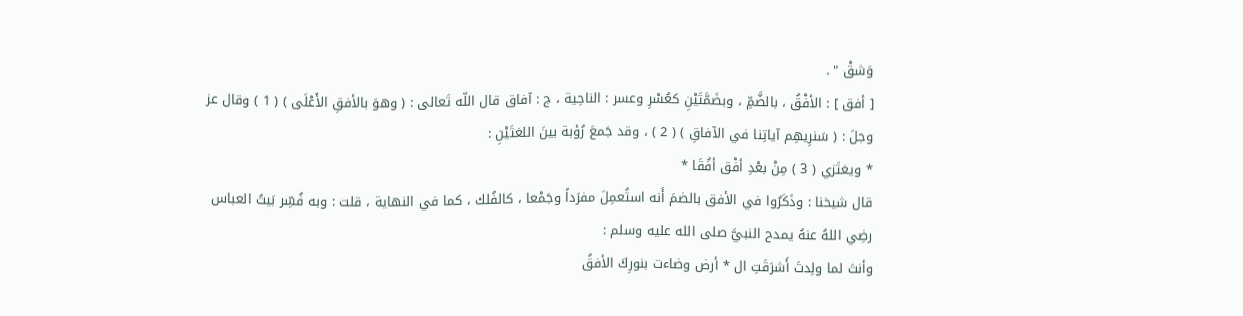وَشقْ " .
[ أفق ] : الأفْقُ ، بالضَّمِّ ، وبضَمَّتَيْنِ كعُسْرِ وعسر : الناحِية ، ج : آفاق قال اللّه تَعالى : ( وهوَ بالأفقِ الأَعْلَى ) ( 1 ) وقال عز وجلَ : ( سَنرِيهِم آياتِنا في الآفاقِ ) ( 2 ) ، وقد جَمعَ رُؤبة بينَ اللغتَيْنِ :
* ويغتَزي ( 3 ) مِنْ بعْدِ أفْق أفُقَا *
قال شيخنا : وذَكَرُوا في الأفق بالضمَ أَنه استُعمِلَ مفرَداً وجَمْعا ، كالفُلك ، كما في النهاية ، قلت : وبه فُسِّر بَيتُ العباس رضِي اللهُ عنهُ يمدح النبيَّ صلى الله عليه وسلم :
وأنتَ لما ولِدتَ أَشرَقَتِ ال * أرض وضاءت بنورِكَ الأفقُ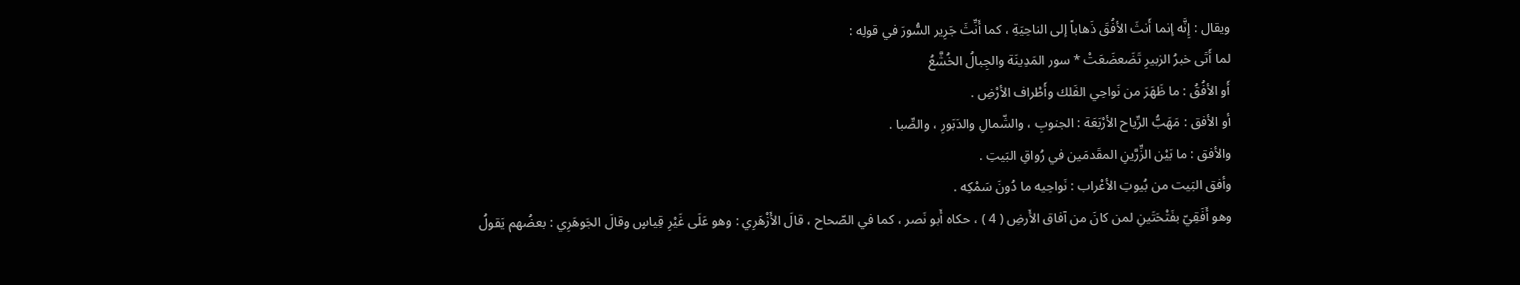ويقال : إِنَّه إنما أَنثَ الأفُقَ ذَهاباً إلى الناحِيَةِ ، كما أَنِّثَ جَرِير السُّورَ في قولِه :
لما أَتَى خبرُ الزبيرِ تَضَعضَعَتْ * سور المَدِينَة والجِبالُ الخُشَّعُ
أَو الأفُقُ : ما ظَهَرَ من نَواحِي الفَلك وأَطْراف الأرْضِ .
أو الأفق : مَهَبُّ الرِّياح الأرْبَعَة : الجنوبِ ، والشّمالِ والدَبَورِ ، والصِّبا .
والأفق : ما بَيْن الزِّرَّينِ المقَدمَين في رُواقِ البَيتِ .
وأفق البَيت من بُيوتِ الأعْراب : نَواحِيه ما دُونَ سَمْكِه .
وهو أَفَقِيّ بفَتْحَتَينِ لمن كانَ من آفاق الأَرضِ ( 4 ) ، حكاه أَبو نَصر ، كما في الصّحاح ، قالَ الأَزْهَرِي : وهو عَلَى غَيْرِ قِياسٍ وقالَ الجَوهَرِي : بعضُهم يَقولُ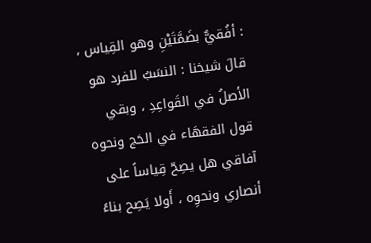: أفُقيٌّ بضَمَّتَيْنِ وهو القِياس ، قالَ شيخنا : النسَبُ للفرد هو الأصلُ في القَواعِدِ ، وبقي قول الفقهَاء في الحَج ونحوه آفاقي هل يصِحّ قِياساً على أنصاري ونحوِه ، أَولا يَصِح بناءً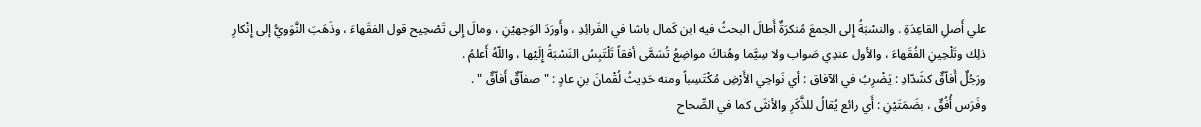علي أَصلِ القاعِدَةِ . والنسْبَةُ إِلى الجمعَ مُنكرَةٌ أَطالَ البحثُ فيه ابن كَمال باشا في الفَرائِدِ ، وأَورَدَ الوَجهيْنِ ، ومالَ إِلى تَصْحِيح قول الفقَهاءَ ، وذَهَبَ النَّوَويُّ إلى إِنْكارِ ذلِك وتَلْحِينِ الفُقَهاءَ ، والأول عندِي صَواب ولا سِيَّما وهُناكَ مواضِعُ تُسَمَّى أفقاً تَلْتَبِسُ النَسْبَةُ إِلَيْها ، واللّهُ أَعلمُ .
ورَجُلٌ أَفاّقٌ كشَدّادِ : يَضْرِبُ في الآفاق : أي نَواحِي الأَرْضِ مُكْتَسِباً ومنه حَدِيثُ لُقْمانَ بنِ عادٍ : " صفاّقٌ أَفاّقٌ " .
وفَرَس أُفُقٌ ، بضَمَتَيْنِ : أَي رائع يُقالُ للذَّكَرِ والأنثَى كما في الصِّحاح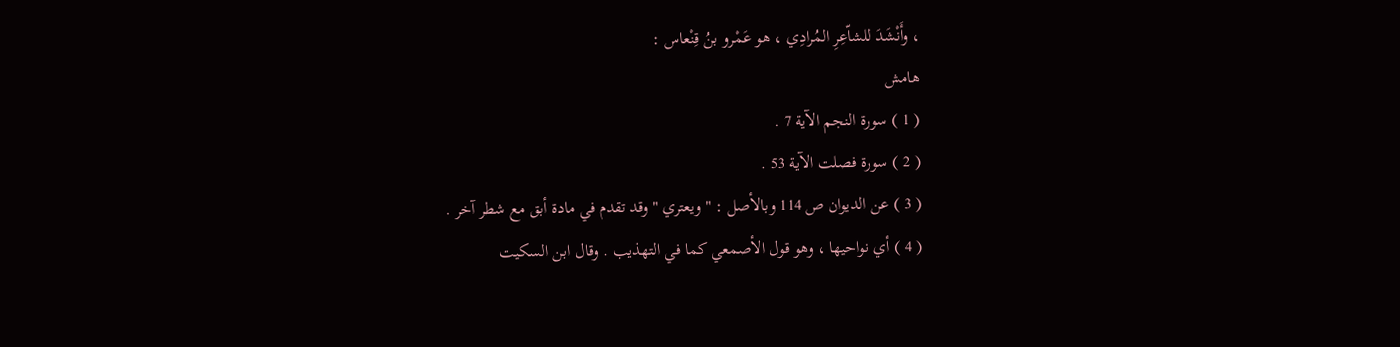، وأَنْشَدَ للشاّعِرِ المُرادِي ، هو عَمْرو بنُ قِنْعاس :
هامش
( 1 ) سورة النجم الآية 7 .
( 2 ) سورة فصلت الآية 53 .
( 3 ) عن الديوان ص 114 وبالأصل : " ويعتري " وقد تقدم في مادة أبق مع شطر آخر .
( 4 ) أي نواحيها ، وهو قول الأصمعي كما في التهذيب . وقال ابن السكيت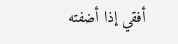أفقي إذا أضفته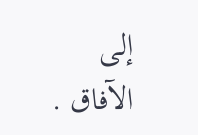إلى الآفاق .